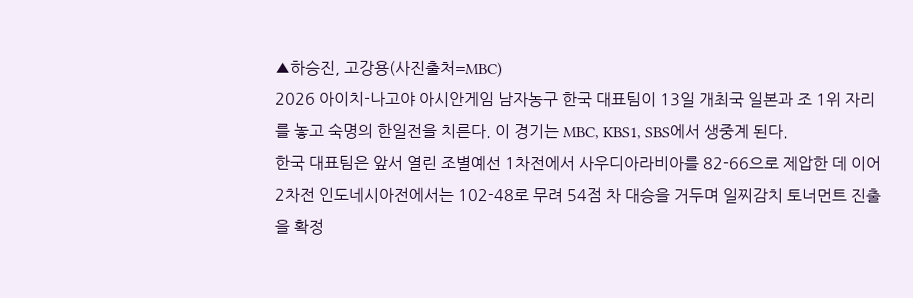▲하승진, 고강용(사진출처=MBC)
2026 아이치-나고야 아시안게임 남자농구 한국 대표팀이 13일 개최국 일본과 조 1위 자리를 놓고 숙명의 한일전을 치른다. 이 경기는 MBC, KBS1, SBS에서 생중계 된다.
한국 대표팀은 앞서 열린 조별예선 1차전에서 사우디아라비아를 82-66으로 제압한 데 이어 2차전 인도네시아전에서는 102-48로 무려 54점 차 대승을 거두며 일찌감치 토너먼트 진출을 확정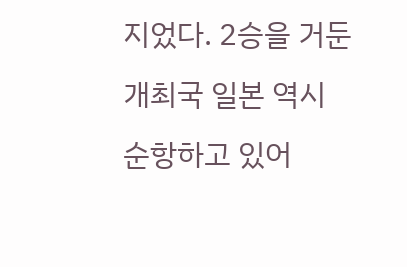지었다. 2승을 거둔 개최국 일본 역시 순항하고 있어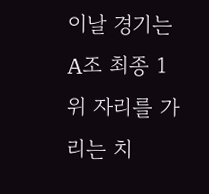이날 경기는 A조 최종 1위 자리를 가리는 치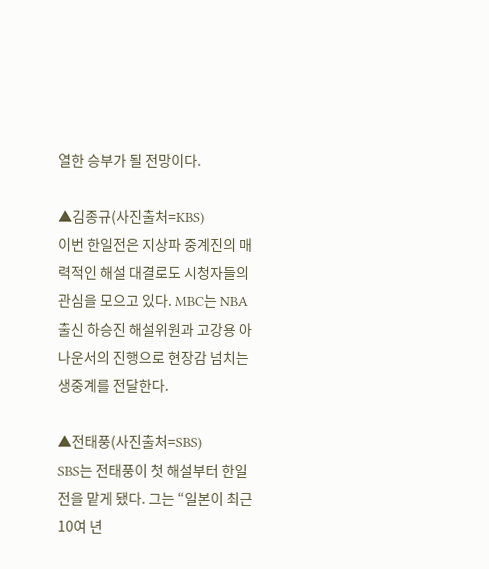열한 승부가 될 전망이다.

▲김종규(사진출처=KBS)
이번 한일전은 지상파 중계진의 매력적인 해설 대결로도 시청자들의 관심을 모으고 있다. MBC는 NBA 출신 하승진 해설위원과 고강용 아나운서의 진행으로 현장감 넘치는 생중계를 전달한다.

▲전태풍(사진출처=SBS)
SBS는 전태풍이 첫 해설부터 한일전을 맡게 됐다. 그는 “일본이 최근 10여 년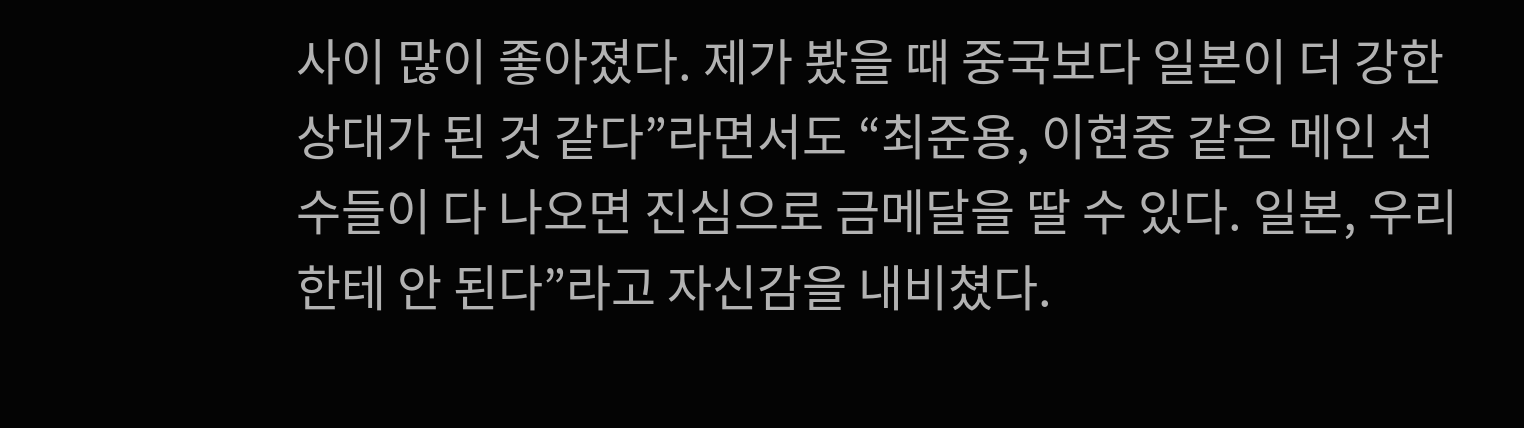사이 많이 좋아졌다. 제가 봤을 때 중국보다 일본이 더 강한 상대가 된 것 같다”라면서도 “최준용, 이현중 같은 메인 선수들이 다 나오면 진심으로 금메달을 딸 수 있다. 일본, 우리한테 안 된다”라고 자신감을 내비쳤다.